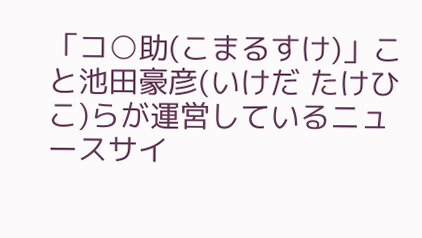「コ○助(こまるすけ)」こと池田豪彦(いけだ たけひこ)らが運営しているニュースサイ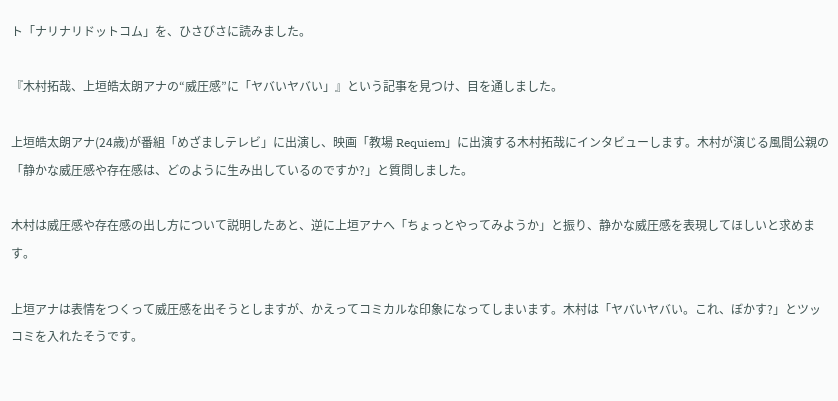ト「ナリナリドットコム」を、ひさびさに読みました。

『木村拓哉、上垣皓太朗アナの“威圧感”に「ヤバいヤバい」』という記事を見つけ、目を通しました。

上垣皓太朗アナ(24歳)が番組「めざましテレビ」に出演し、映画「教場 Requiem」に出演する木村拓哉にインタビューします。木村が演じる風間公親の「静かな威圧感や存在感は、どのように生み出しているのですか?」と質問しました。

木村は威圧感や存在感の出し方について説明したあと、逆に上垣アナへ「ちょっとやってみようか」と振り、静かな威圧感を表現してほしいと求めます。

上垣アナは表情をつくって威圧感を出そうとしますが、かえってコミカルな印象になってしまいます。木村は「ヤバいヤバい。これ、ぼかす?」とツッコミを入れたそうです。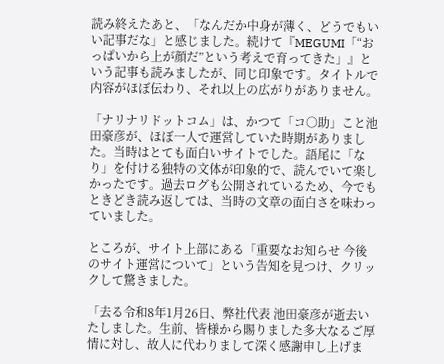読み終えたあと、「なんだか中身が薄く、どうでもいい記事だな」と感じました。続けて『MEGUMI「“おっぱいから上が顔だ”という考えで育ってきた」』という記事も読みましたが、同じ印象です。タイトルで内容がほぼ伝わり、それ以上の広がりがありません。

「ナリナリドットコム」は、かつて「コ○助」こと池田豪彦が、ほぼ一人で運営していた時期がありました。当時はとても面白いサイトでした。語尾に「なり」を付ける独特の文体が印象的で、読んでいて楽しかったです。過去ログも公開されているため、今でもときどき読み返しては、当時の文章の面白さを味わっていました。

ところが、サイト上部にある「重要なお知らせ 今後のサイト運営について」という告知を見つけ、クリックして驚きました。

「去る令和8年1月26日、弊社代表 池田豪彦が逝去いたしました。生前、皆様から賜りました多大なるご厚情に対し、故人に代わりまして深く感謝申し上げま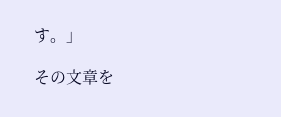す。」

その文章を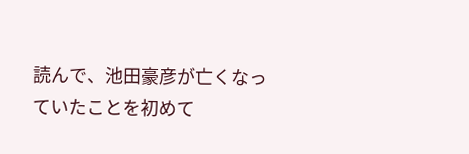読んで、池田豪彦が亡くなっていたことを初めて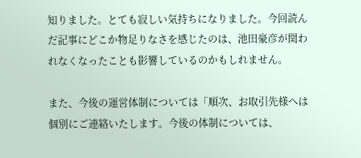知りました。とても寂しい気持ちになりました。今回読んだ記事にどこか物足りなさを感じたのは、池田豪彦が関われなくなったことも影響しているのかもしれません。

また、今後の運営体制については「順次、お取引先様へは個別にご連絡いたします。今後の体制については、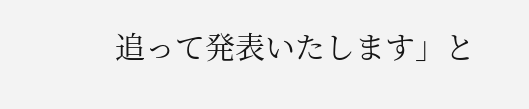追って発表いたします」と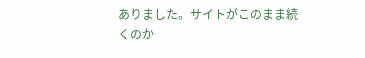ありました。サイトがこのまま続くのか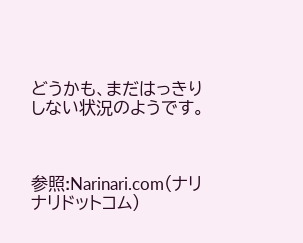どうかも、まだはっきりしない状況のようです。



参照:Narinari.com(ナリナリドットコム)